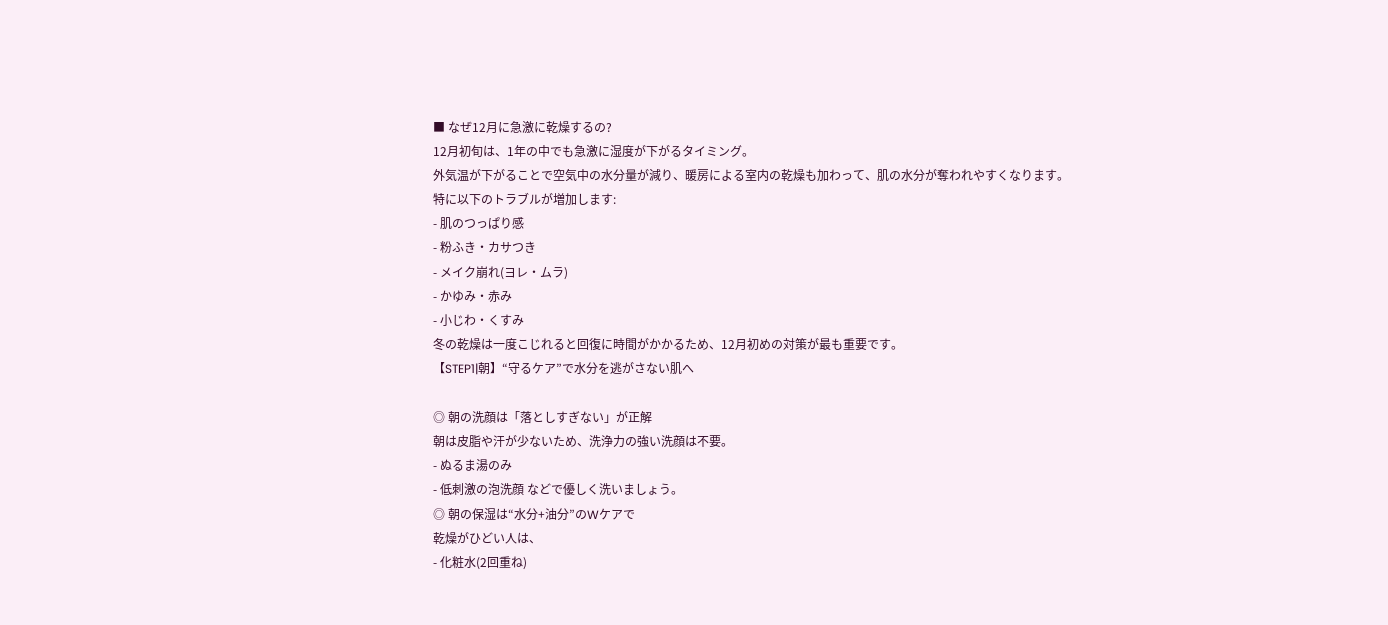■ なぜ12月に急激に乾燥するの?
12月初旬は、1年の中でも急激に湿度が下がるタイミング。
外気温が下がることで空気中の水分量が減り、暖房による室内の乾燥も加わって、肌の水分が奪われやすくなります。
特に以下のトラブルが増加します:
- 肌のつっぱり感
- 粉ふき・カサつき
- メイク崩れ(ヨレ・ムラ)
- かゆみ・赤み
- 小じわ・くすみ
冬の乾燥は一度こじれると回復に時間がかかるため、12月初めの対策が最も重要です。
【STEP1|朝】“守るケア”で水分を逃がさない肌へ

◎ 朝の洗顔は「落としすぎない」が正解
朝は皮脂や汗が少ないため、洗浄力の強い洗顔は不要。
- ぬるま湯のみ
- 低刺激の泡洗顔 などで優しく洗いましょう。
◎ 朝の保湿は“水分+油分”のWケアで
乾燥がひどい人は、
- 化粧水(2回重ね)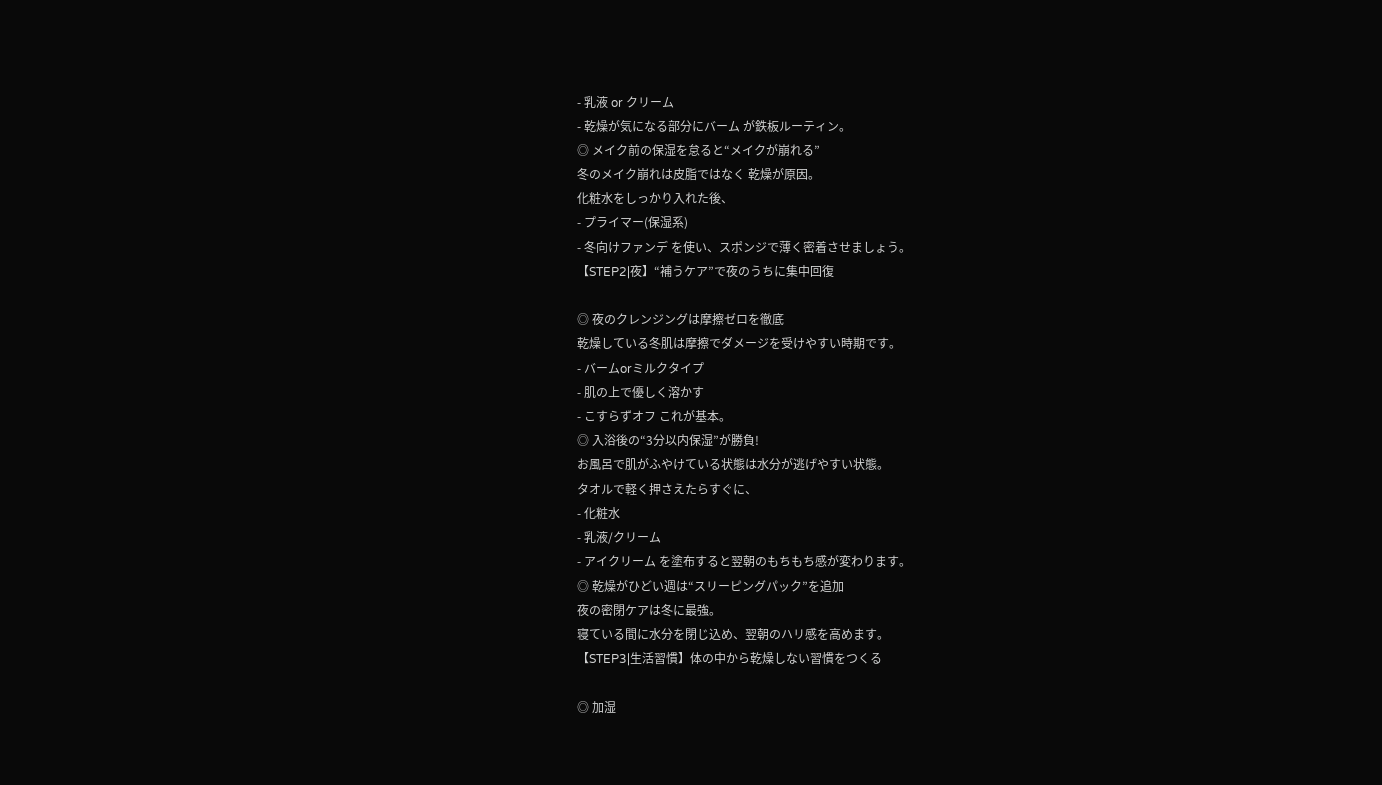- 乳液 or クリーム
- 乾燥が気になる部分にバーム が鉄板ルーティン。
◎ メイク前の保湿を怠ると“メイクが崩れる”
冬のメイク崩れは皮脂ではなく 乾燥が原因。
化粧水をしっかり入れた後、
- プライマー(保湿系)
- 冬向けファンデ を使い、スポンジで薄く密着させましょう。
【STEP2|夜】“補うケア”で夜のうちに集中回復

◎ 夜のクレンジングは摩擦ゼロを徹底
乾燥している冬肌は摩擦でダメージを受けやすい時期です。
- バームorミルクタイプ
- 肌の上で優しく溶かす
- こすらずオフ これが基本。
◎ 入浴後の“3分以内保湿”が勝負!
お風呂で肌がふやけている状態は水分が逃げやすい状態。
タオルで軽く押さえたらすぐに、
- 化粧水
- 乳液/クリーム
- アイクリーム を塗布すると翌朝のもちもち感が変わります。
◎ 乾燥がひどい週は“スリーピングパック”を追加
夜の密閉ケアは冬に最強。
寝ている間に水分を閉じ込め、翌朝のハリ感を高めます。
【STEP3|生活習慣】体の中から乾燥しない習慣をつくる

◎ 加湿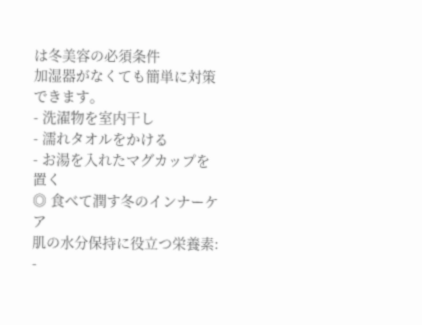は冬美容の必須条件
加湿器がなくても簡単に対策できます。
- 洗濯物を室内干し
- 濡れタオルをかける
- お湯を入れたマグカップを置く
◎ 食べて潤す冬のインナーケア
肌の水分保持に役立つ栄養素:
-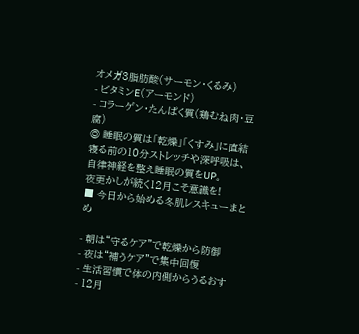オメガ3脂肪酸(サーモン・くるみ)
- ビタミンE(アーモンド)
- コラーゲン・たんぱく質(鶏むね肉・豆腐)
◎ 睡眠の質は「乾燥」「くすみ」に直結
寝る前の10分ストレッチや深呼吸は、自律神経を整え睡眠の質をUP。
夜更かしが続く12月こそ意識を!
■ 今日から始める冬肌レスキューまとめ

- 朝は“守るケア”で乾燥から防御
- 夜は“補うケア”で集中回復
- 生活習慣で体の内側からうるおす
- 12月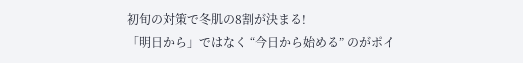初旬の対策で冬肌の8割が決まる!
「明日から」ではなく “今日から始める” のがポイ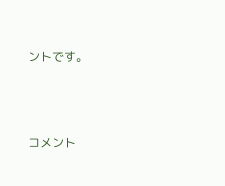ントです。



コメント